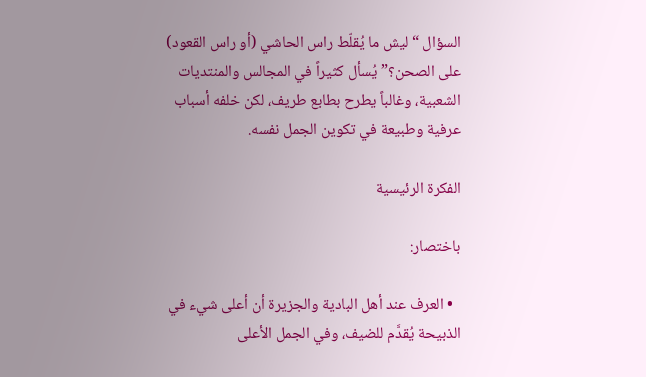السؤال “ليش ما يُقلّط راس الحاشي (أو راس القعود) على الصحن؟” يُسأل كثيراً في المجالس والمنتديات الشعبية، وغالباً يطرح بطابع طريف، لكن خلفه أسباب عرفية وطبيعة في تكوين الجمل نفسه.

الفكرة الرئيسية

باختصار:

  • العرف عند أهل البادية والجزيرة أن أعلى شيء في الذبيحة يُقدَّم للضيف، وفي الجمل الأعلى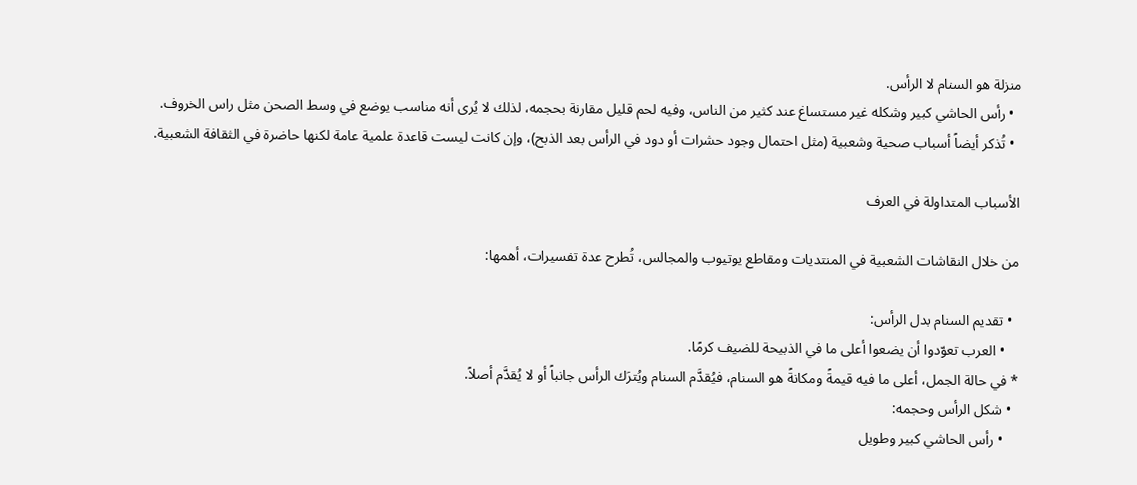منزلة هو السنام لا الرأس.
  • رأس الحاشي كبير وشكله غير مستساغ عند كثير من الناس، وفيه لحم قليل مقارنة بحجمه، لذلك لا يُرى أنه مناسب يوضع في وسط الصحن مثل راس الخروف.
  • تُذكر أيضاً أسباب صحية وشعبية (مثل احتمال وجود حشرات أو دود في الرأس بعد الذبح)، وإن كانت ليست قاعدة علمية عامة لكنها حاضرة في الثقافة الشعبية.

الأسباب المتداولة في العرف

من خلال النقاشات الشعبية في المنتديات ومقاطع يوتيوب والمجالس، تُطرح عدة تفسيرات، أهمها:

  • تقديم السنام بدل الرأس:
    • العرب تعوّدوا أن يضعوا أعلى ما في الذبيحة للضيف كرمًا.
* في حالة الجمل، أعلى ما فيه قيمةً ومكانةً هو السنام، فيُقدَّم السنام ويُترَك الرأس جانباً أو لا يُقدَّم أصلاً.
  • شكل الرأس وحجمه:
    • رأس الحاشي كبير وطويل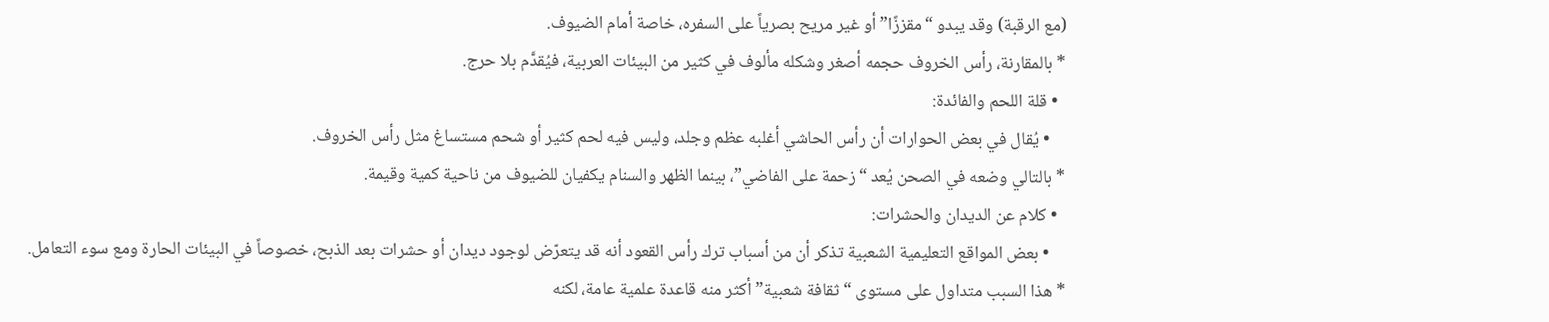(مع الرقبة) وقد يبدو “مقززًا” أو غير مريح بصرياً على السفره، خاصة أمام الضيوف.
* بالمقارنة، رأس الخروف حجمه أصغر وشكله مألوف في كثير من البيئات العربية، فيُقدَّم بلا حرج.
  • قلة اللحم والفائدة:
    • يُقال في بعض الحوارات أن رأس الحاشي أغلبه عظم وجلد، وليس فيه لحم كثير أو شحم مستساغ مثل رأس الخروف.
* بالتالي وضعه في الصحن يُعد “زحمة على الفاضي”، بينما الظهر والسنام يكفيان للضيوف من ناحية كمية وقيمة.
  • كلام عن الديدان والحشرات:
    • بعض المواقع التعليمية الشعبية تذكر أن من أسباب ترك رأس القعود أنه قد يتعرّض لوجود ديدان أو حشرات بعد الذبح، خصوصاً في البيئات الحارة ومع سوء التعامل.
* هذا السبب متداول على مستوى “ثقافة شعبية” أكثر منه قاعدة علمية عامة، لكنه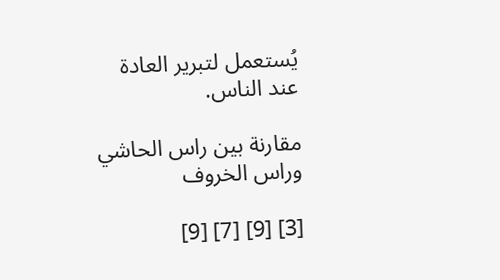يُستعمل لتبرير العادة عند الناس.

مقارنة بين راس الحاشي وراس الخروف

[3] [9] [7] [9]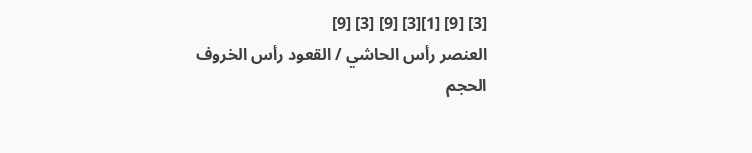[3] [9] [1][3] [9] [3] [9]
العنصر رأس الحاشي / القعود رأس الخروف
الحجم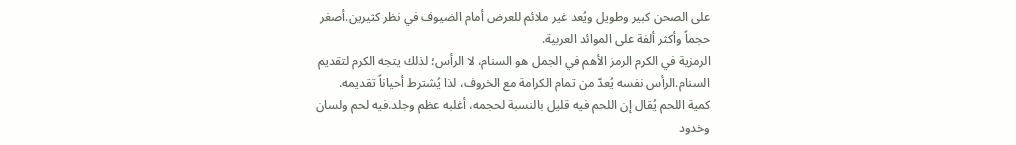على الصحن كبير وطويل ويُعد غير ملائم للعرض أمام الضيوف في نظر كثيرين.أصغر حجماً وأكثر ألفة على الموائد العربية.
الرمزية في الكرم الرمز الأهم في الجمل هو السنام، لا الرأس؛ لذلك يتجه الكرم لتقديم السنام.الرأس نفسه يُعدّ من تمام الكرامة مع الخروف، لذا يُشترط أحياناً تقديمه.
كمية اللحم يُقال إن اللحم فيه قليل بالنسبة لحجمه، أغلبه عظم وجلد.فيه لحم ولسان وخدود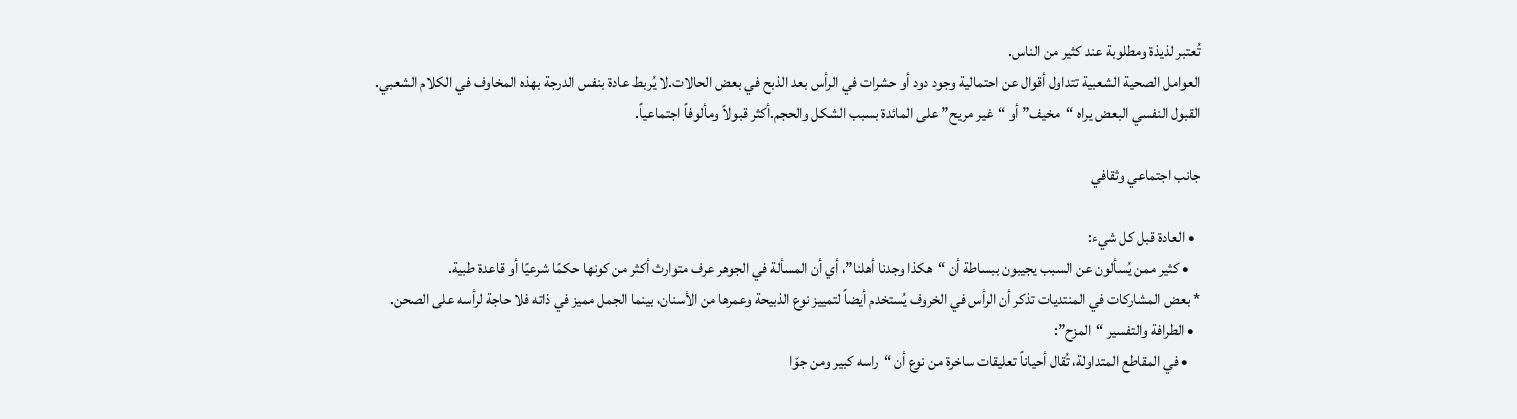تُعتبر لذيذة ومطلوبة عند كثير من الناس.
العوامل الصحية الشعبية تتداول أقوال عن احتمالية وجود دود أو حشرات في الرأس بعد الذبح في بعض الحالات.لا يُربط عادة بنفس الدرجة بهذه المخاوف في الكلام الشعبي.
القبول النفسي البعض يراه “مخيف” أو “غير مريح” على المائدة بسبب الشكل والحجم.أكثر قبولاً ومألوفاً اجتماعياً.

جانب اجتماعي وثقافي

  • العادة قبل كل شيء:
    • كثير ممن يُسألون عن السبب يجيبون ببساطة أن “هكذا وجدنا أهلنا”، أي أن المسألة في الجوهر عرف متوارث أكثر من كونها حكمًا شرعيًا أو قاعدة طبية.
* بعض المشاركات في المنتديات تذكر أن الرأس في الخروف يُستخدم أيضاً لتمييز نوع الذبيحة وعمرها من الأسنان، بينما الجمل مميز في ذاته فلا حاجة لرأسه على الصحن.
  • الطرافة والتفسير “المزح”:
    • في المقاطع المتداولة، تُقال أحياناً تعليقات ساخرة من نوع أن “راسه كبير ومن جوّا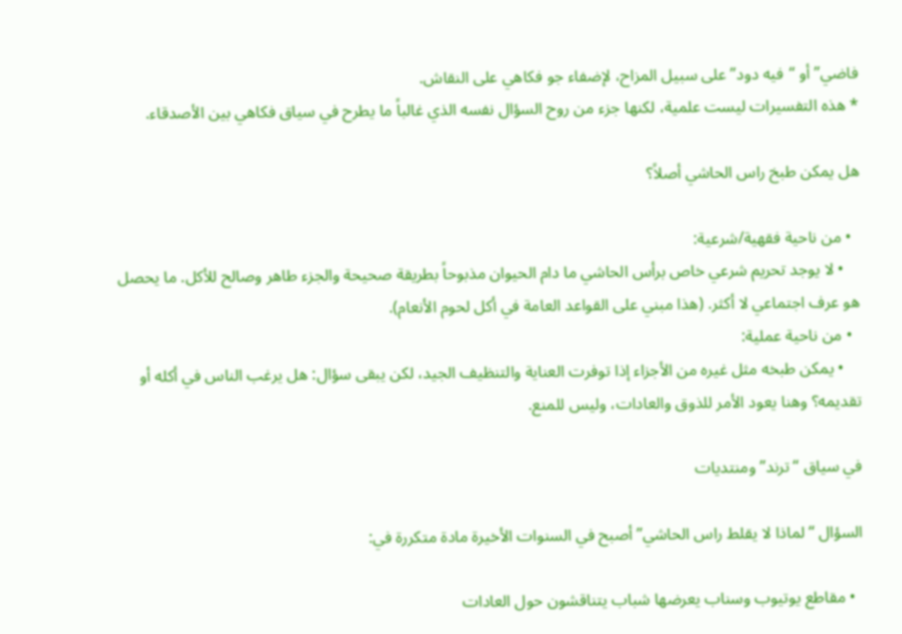فاضي” أو “فيه دود” على سبيل المزاح، لإضفاء جو فكاهي على النقاش.
* هذه التفسيرات ليست علمية، لكنها جزء من روح السؤال نفسه الذي غالباً ما يطرح في سياق فكاهي بين الأصدقاء.

هل يمكن طبخ راس الحاشي أصلاً؟

  • من ناحية فقهية/شرعية:
    • لا يوجد تحريم شرعي خاص برأس الحاشي ما دام الحيوان مذبوحاً بطريقة صحيحة والجزء طاهر وصالح للأكل. ما يحصل هو عرف اجتماعي لا أكثر. (هذا مبني على القواعد العامة في أكل لحوم الأنعام).
  • من ناحية عملية:
    • يمكن طبخه مثل غيره من الأجزاء إذا توفرت العناية والتنظيف الجيد، لكن يبقى سؤال: هل يرغب الناس في أكله أو تقديمه؟ وهنا يعود الأمر للذوق والعادات، وليس للمنع.

في سياق “ترند” ومنتديات

السؤال “لماذا لا يقلط راس الحاشي” أصبح في السنوات الأخيرة مادة متكررة في:

  • مقاطع يوتيوب وسناب يعرضها شباب يتناقشون حول العادات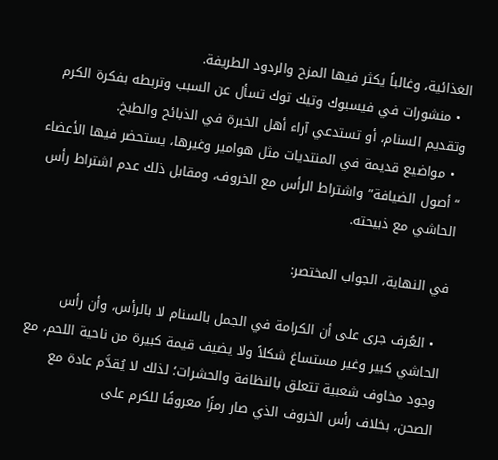الغذائية، وغالباً يكثر فيها المزح والردود الطريفة.
  • منشورات في فيسبوك وتيك توك تسأل عن السبب وتربطه بفكرة الكرم وتقديم السنام، أو تستدعي آراء أهل الخبرة في الذبائح والطبخ.
  • مواضيع قديمة في المنتديات مثل هوامير وغيرها، يستحضر فيها الأعضاء “أصول الضيافة” واشتراط الرأس مع الخروف، ومقابل ذلك عدم اشتراط رأس الحاشي مع ذبيحته.

في النهاية، الجواب المختصر:

  • العُرف جرى على أن الكرامة في الجمل بالسنام لا بالرأس، وأن رأس الحاشي كبير وغير مستساغ شكلاً ولا يضيف قيمة كبيرة من ناحية اللحم، مع وجود مخاوف شعبية تتعلق بالنظافة والحشرات؛ لذلك لا يُقدَّم عادة مع الصحن، بخلاف رأس الخروف الذي صار رمزًا معروفًا للكرم على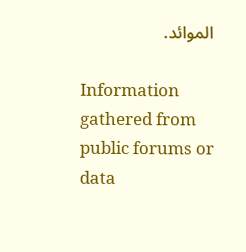الموائد.

Information gathered from public forums or data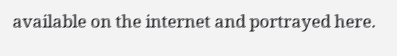available on the internet and portrayed here.